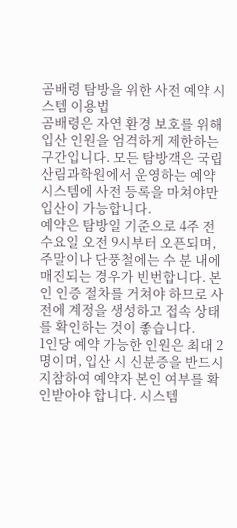곰배령 탐방을 위한 사전 예약 시스템 이용법
곰배령은 자연 환경 보호를 위해 입산 인원을 엄격하게 제한하는 구간입니다. 모든 탐방객은 국립산림과학원에서 운영하는 예약 시스템에 사전 등록을 마쳐야만 입산이 가능합니다.
예약은 탐방일 기준으로 4주 전 수요일 오전 9시부터 오픈되며, 주말이나 단풍철에는 수 분 내에 매진되는 경우가 빈번합니다. 본인 인증 절차를 거쳐야 하므로 사전에 계정을 생성하고 접속 상태를 확인하는 것이 좋습니다.
1인당 예약 가능한 인원은 최대 2명이며, 입산 시 신분증을 반드시 지참하여 예약자 본인 여부를 확인받아야 합니다. 시스템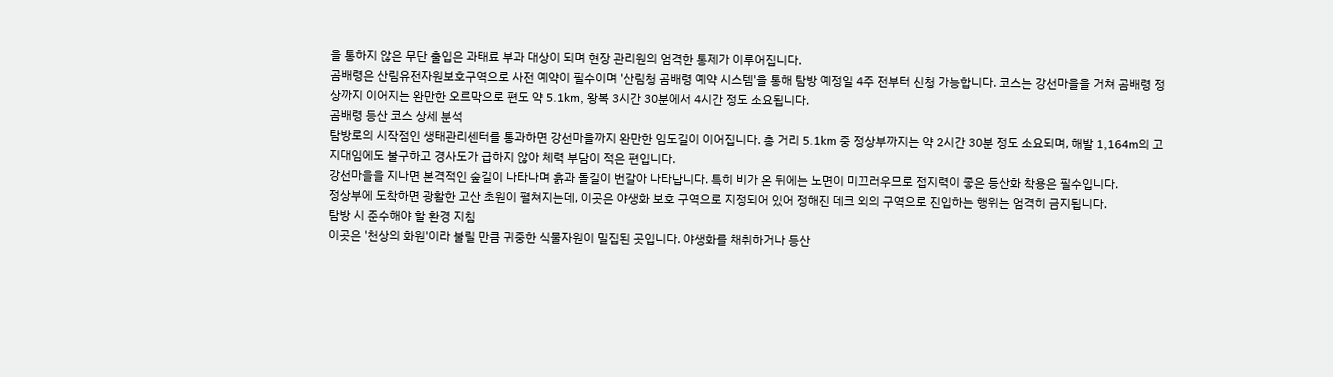을 통하지 않은 무단 출입은 과태료 부과 대상이 되며 현장 관리원의 엄격한 통제가 이루어집니다.
곰배령은 산림유전자원보호구역으로 사전 예약이 필수이며 '산림청 곰배령 예약 시스템'을 통해 탐방 예정일 4주 전부터 신청 가능합니다. 코스는 강선마을을 거쳐 곰배령 정상까지 이어지는 완만한 오르막으로 편도 약 5.1km, 왕복 3시간 30분에서 4시간 정도 소요됩니다.
곰배령 등산 코스 상세 분석
탐방로의 시작점인 생태관리센터를 통과하면 강선마을까지 완만한 임도길이 이어집니다. 총 거리 5.1km 중 정상부까지는 약 2시간 30분 정도 소요되며, 해발 1,164m의 고지대임에도 불구하고 경사도가 급하지 않아 체력 부담이 적은 편입니다.
강선마을을 지나면 본격적인 숲길이 나타나며 흙과 돌길이 번갈아 나타납니다. 특히 비가 온 뒤에는 노면이 미끄러우므로 접지력이 좋은 등산화 착용은 필수입니다.
정상부에 도착하면 광활한 고산 초원이 펼쳐지는데, 이곳은 야생화 보호 구역으로 지정되어 있어 정해진 데크 외의 구역으로 진입하는 행위는 엄격히 금지됩니다.
탐방 시 준수해야 할 환경 지침
이곳은 '천상의 화원'이라 불릴 만큼 귀중한 식물자원이 밀집된 곳입니다. 야생화를 채취하거나 등산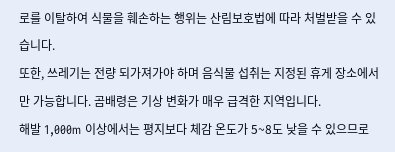로를 이탈하여 식물을 훼손하는 행위는 산림보호법에 따라 처벌받을 수 있습니다.
또한, 쓰레기는 전량 되가져가야 하며 음식물 섭취는 지정된 휴게 장소에서만 가능합니다. 곰배령은 기상 변화가 매우 급격한 지역입니다.
해발 1,000m 이상에서는 평지보다 체감 온도가 5~8도 낮을 수 있으므로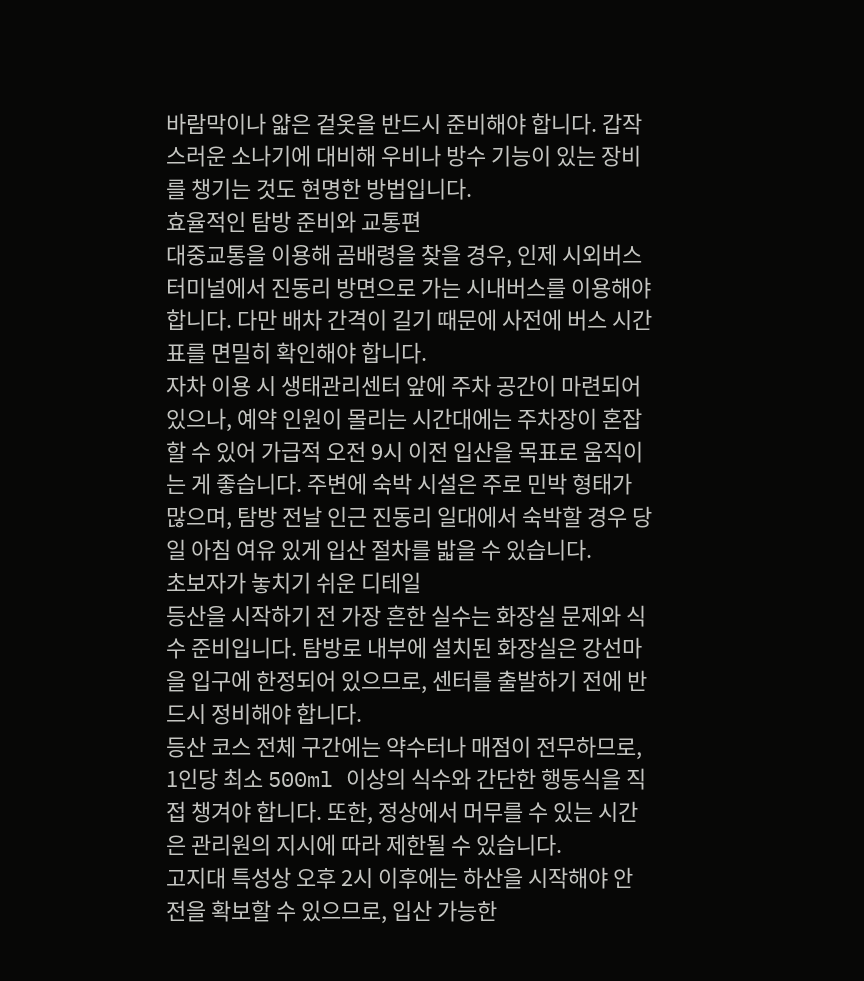바람막이나 얇은 겉옷을 반드시 준비해야 합니다. 갑작스러운 소나기에 대비해 우비나 방수 기능이 있는 장비를 챙기는 것도 현명한 방법입니다.
효율적인 탐방 준비와 교통편
대중교통을 이용해 곰배령을 찾을 경우, 인제 시외버스터미널에서 진동리 방면으로 가는 시내버스를 이용해야 합니다. 다만 배차 간격이 길기 때문에 사전에 버스 시간표를 면밀히 확인해야 합니다.
자차 이용 시 생태관리센터 앞에 주차 공간이 마련되어 있으나, 예약 인원이 몰리는 시간대에는 주차장이 혼잡할 수 있어 가급적 오전 9시 이전 입산을 목표로 움직이는 게 좋습니다. 주변에 숙박 시설은 주로 민박 형태가 많으며, 탐방 전날 인근 진동리 일대에서 숙박할 경우 당일 아침 여유 있게 입산 절차를 밟을 수 있습니다.
초보자가 놓치기 쉬운 디테일
등산을 시작하기 전 가장 흔한 실수는 화장실 문제와 식수 준비입니다. 탐방로 내부에 설치된 화장실은 강선마을 입구에 한정되어 있으므로, 센터를 출발하기 전에 반드시 정비해야 합니다.
등산 코스 전체 구간에는 약수터나 매점이 전무하므로, 1인당 최소 500ml 이상의 식수와 간단한 행동식을 직접 챙겨야 합니다. 또한, 정상에서 머무를 수 있는 시간은 관리원의 지시에 따라 제한될 수 있습니다.
고지대 특성상 오후 2시 이후에는 하산을 시작해야 안전을 확보할 수 있으므로, 입산 가능한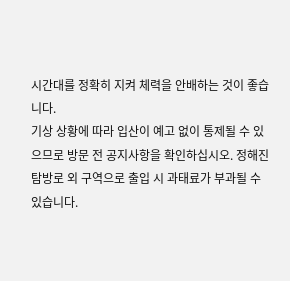시간대를 정확히 지켜 체력을 안배하는 것이 좋습니다.
기상 상황에 따라 입산이 예고 없이 통제될 수 있으므로 방문 전 공지사항을 확인하십시오. 정해진 탐방로 외 구역으로 출입 시 과태료가 부과될 수 있습니다.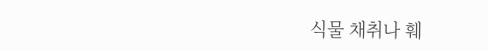식물 채취나 훼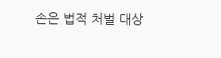손은 법적 처벌 대상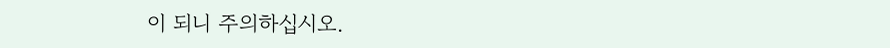이 되니 주의하십시오.